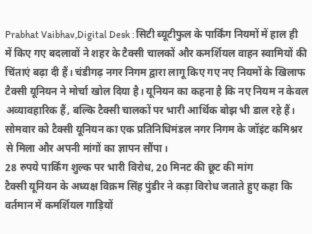Prabhat Vaibhav,Digital Desk : सिटी ब्यूटीफुल के पार्किंग नियमों में हाल ही में किए गए बदलावों ने शहर के टैक्सी चालकों और कमर्शियल वाहन स्वामियों की चिंताएं बढ़ा दी हैं। चंडीगढ़ नगर निगम द्वारा लागू किए गए नए नियमों के खिलाफ टैक्सी यूनियन ने मोर्चा खोल दिया है। यूनियन का कहना है कि नए नियम न केवल अव्यावहारिक हैं, बल्कि टैक्सी चालकों पर भारी आर्थिक बोझ भी डाल रहे हैं। सोमवार को टैक्सी यूनियन का एक प्रतिनिधिमंडल नगर निगम के जॉइंट कमिश्नर से मिला और अपनी मांगों का ज्ञापन सौंपा।
28 रुपये पार्किंग शुल्क पर भारी विरोध, 20 मिनट की छूट की मांग
टैक्सी यूनियन के अध्यक्ष विक्रम सिंह पुंडीर ने कड़ा विरोध जताते हुए कहा कि वर्तमान में कमर्शियल गाड़ियों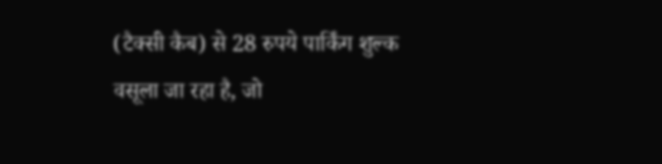(टैक्सी कैब) से 28 रुपये पार्किंग शुल्क वसूला जा रहा है, जो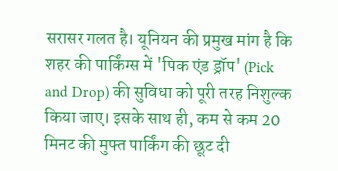सरासर गलत है। यूनियन की प्रमुख मांग है कि शहर की पार्किंग्स में 'पिक एंड ड्रॉप' (Pick and Drop) की सुविधा को पूरी तरह निशुल्क किया जाए। इसके साथ ही, कम से कम 20 मिनट की मुफ्त पार्किंग की छूट दी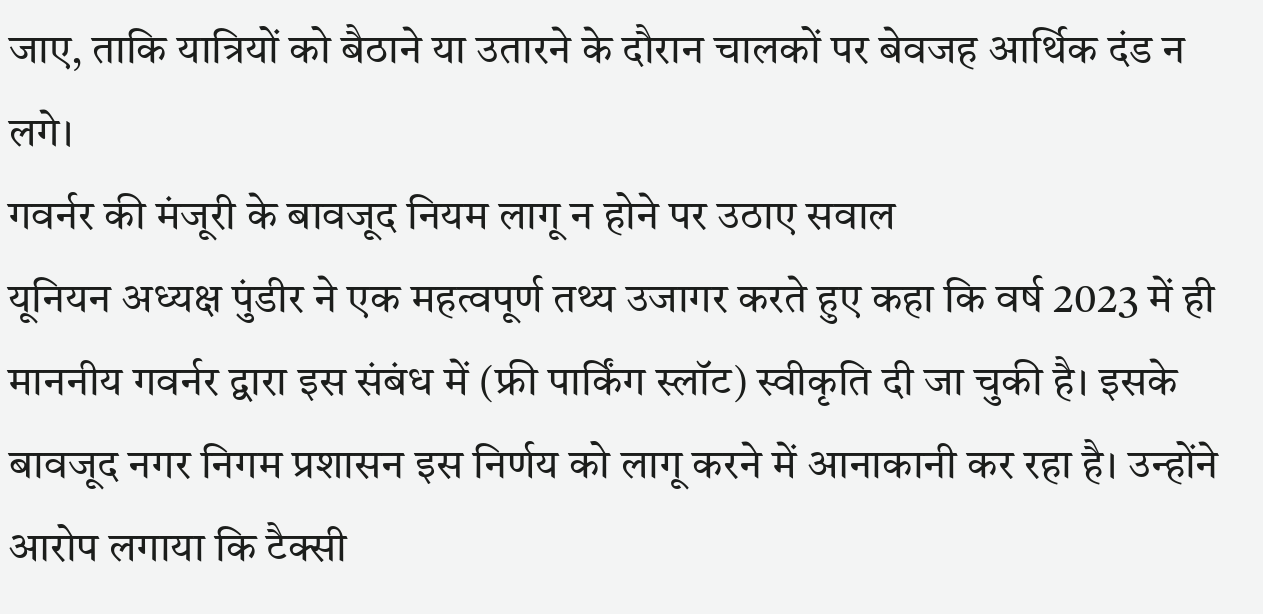जाए, ताकि यात्रियों को बैठाने या उतारने के दौरान चालकों पर बेवजह आर्थिक दंड न लगे।
गवर्नर की मंजूरी के बावजूद नियम लागू न होने पर उठाए सवाल
यूनियन अध्यक्ष पुंडीर ने एक महत्वपूर्ण तथ्य उजागर करते हुए कहा कि वर्ष 2023 में ही माननीय गवर्नर द्वारा इस संबंध में (फ्री पार्किंग स्लॉट) स्वीकृति दी जा चुकी है। इसके बावजूद नगर निगम प्रशासन इस निर्णय को लागू करने में आनाकानी कर रहा है। उन्होंने आरोप लगाया कि टैक्सी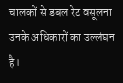चालकों से डबल रेट वसूलना उनके अधिकारों का उल्लंघन है।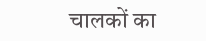चालकों का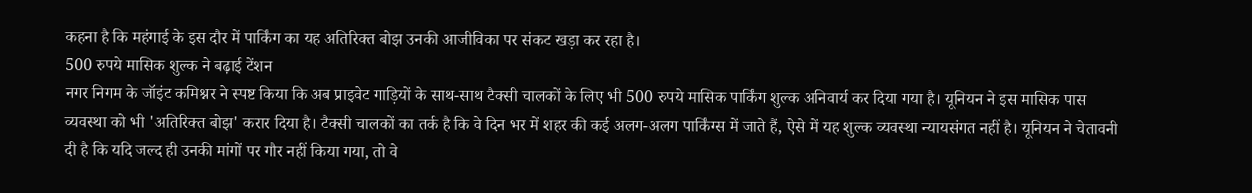कहना है कि महंगाई के इस दौर में पार्किंग का यह अतिरिक्त बोझ उनकी आजीविका पर संकट खड़ा कर रहा है।
500 रुपये मासिक शुल्क ने बढ़ाई टेंशन
नगर निगम के जॉइंट कमिश्नर ने स्पष्ट किया कि अब प्राइवेट गाड़ियों के साथ-साथ टैक्सी चालकों के लिए भी 500 रुपये मासिक पार्किंग शुल्क अनिवार्य कर दिया गया है। यूनियन ने इस मासिक पास व्यवस्था को भी 'अतिरिक्त बोझ' करार दिया है। टैक्सी चालकों का तर्क है कि वे दिन भर में शहर की कई अलग-अलग पार्किंग्स में जाते हैं, ऐसे में यह शुल्क व्यवस्था न्यायसंगत नहीं है। यूनियन ने चेतावनी दी है कि यदि जल्द ही उनकी मांगों पर गौर नहीं किया गया, तो वे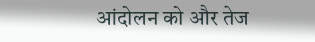आंदोलन को और तेज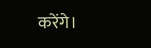करेंगे।